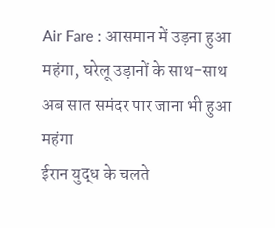Air Fare : आसमान में उड़ना हुआ महंगा, घरेलू उड़ानों के साथ-साथ अब सात समंदर पार जाना भी हुआ महंगा
ईरान युद्ध के चलते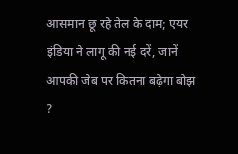आसमान छू रहे तेल के दाम; एयर इंडिया ने लागू की नई दरें, जानें आपकी जेब पर कितना बढ़ेगा बोझ ?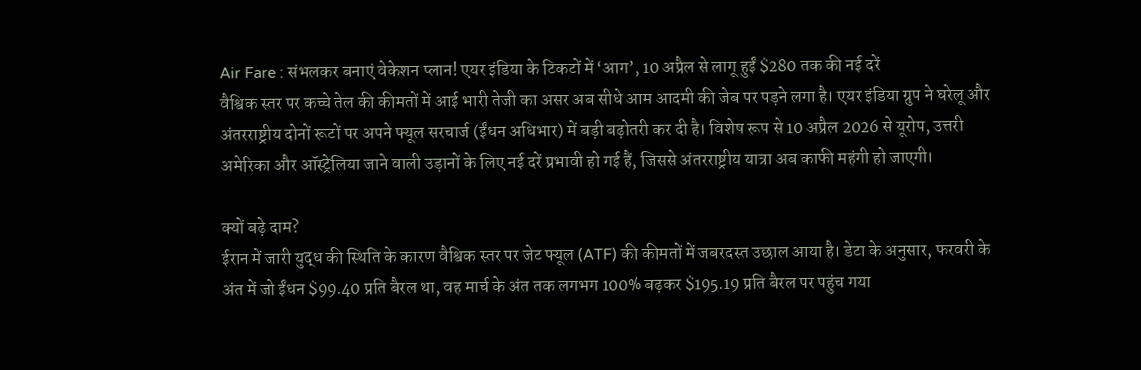Air Fare : संभलकर बनाएं वेकेशन प्लान! एयर इंडिया के टिकटों में ‘आग’, 10 अप्रैल से लागू हुईं $280 तक की नई दरें
वैश्विक स्तर पर कच्चे तेल की कीमतों में आई भारी तेजी का असर अब सीधे आम आदमी की जेब पर पड़ने लगा है। एयर इंडिया ग्रुप ने घरेलू और अंतरराष्ट्रीय दोनों रूटों पर अपने फ्यूल सरचार्ज (ईंधन अधिभार) में बड़ी बढ़ोतरी कर दी है। विशेष रूप से 10 अप्रैल 2026 से यूरोप, उत्तरी अमेरिका और ऑस्ट्रेलिया जाने वाली उड़ानों के लिए नई दरें प्रभावी हो गई हैं, जिससे अंतरराष्ट्रीय यात्रा अब काफी महंगी हो जाएगी।

क्यों बढ़े दाम?
ईरान में जारी युद्ध की स्थिति के कारण वैश्विक स्तर पर जेट फ्यूल (ATF) की कीमतों में जबरदस्त उछाल आया है। डेटा के अनुसार, फरवरी के अंत में जो ईंधन $99.40 प्रति बैरल था, वह मार्च के अंत तक लगभग 100% बढ़कर $195.19 प्रति बैरल पर पहुंच गया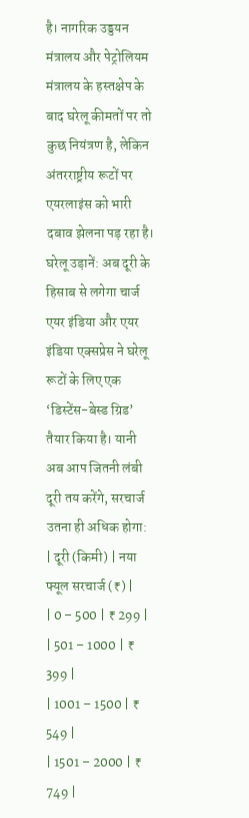है। नागरिक उड्डयन मंत्रालय और पेट्रोलियम मंत्रालय के हस्तक्षेप के बाद घरेलू कीमतों पर तो कुछ नियंत्रण है, लेकिन अंतरराष्ट्रीय रूटों पर एयरलाइंस को भारी दबाव झेलना पड़ रहा है।
घरेलू उड़ानें: अब दूरी के हिसाब से लगेगा चार्ज
एयर इंडिया और एयर इंडिया एक्सप्रेस ने घरेलू रूटों के लिए एक ‘डिस्टेंस-बेस्ड ग्रिड’ तैयार किया है। यानी अब आप जितनी लंबी दूरी तय करेंगे, सरचार्ज उतना ही अधिक होगा:
| दूरी (किमी) | नया फ्यूल सरचार्ज (₹) |
| 0 – 500 | ₹ 299 |
| 501 – 1000 | ₹ 399 |
| 1001 – 1500 | ₹ 549 |
| 1501 – 2000 | ₹ 749 |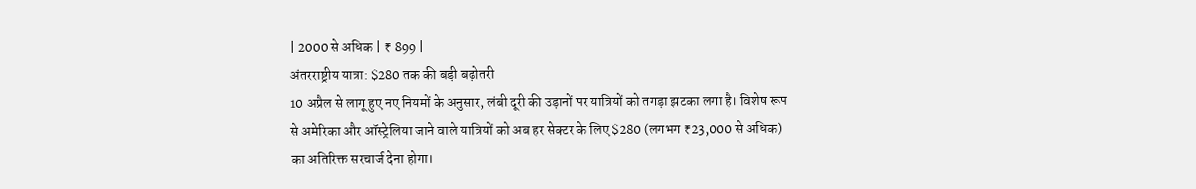| 2000 से अधिक | ₹ 899 |
अंतरराष्ट्रीय यात्रा: $280 तक की बड़ी बढ़ोतरी
10 अप्रैल से लागू हुए नए नियमों के अनुसार, लंबी दूरी की उड़ानों पर यात्रियों को तगड़ा झटका लगा है। विशेष रूप से अमेरिका और ऑस्ट्रेलिया जाने वाले यात्रियों को अब हर सेक्टर के लिए $280 (लगभग ₹23,000 से अधिक) का अतिरिक्त सरचार्ज देना होगा।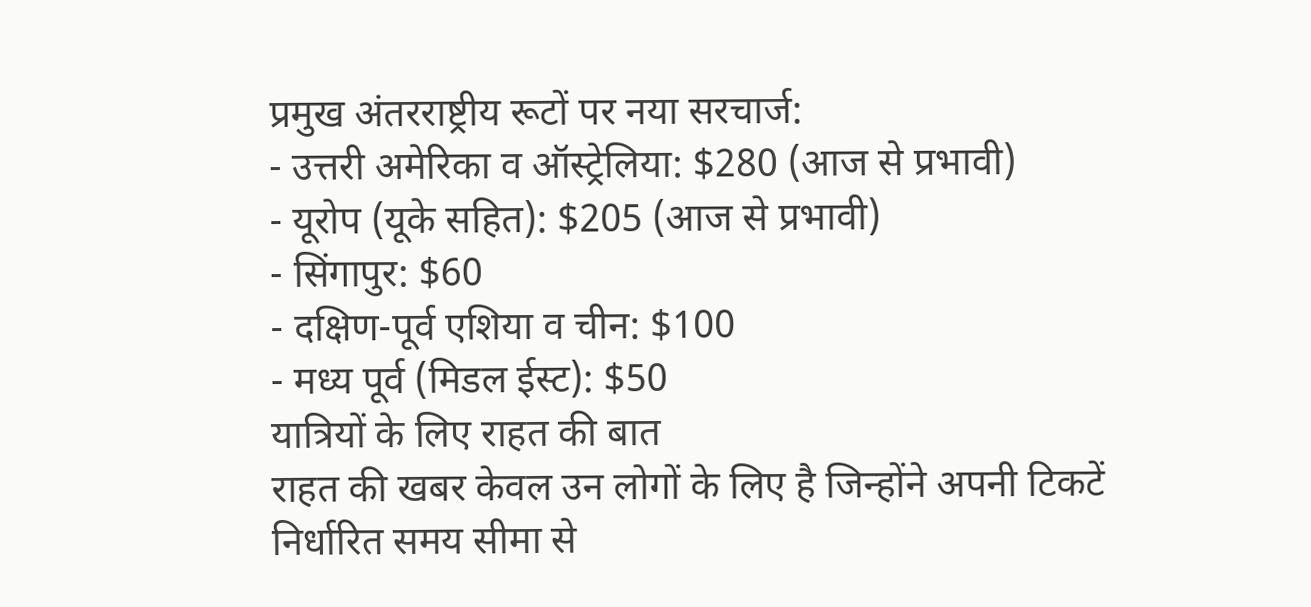प्रमुख अंतरराष्ट्रीय रूटों पर नया सरचार्ज:
- उत्तरी अमेरिका व ऑस्ट्रेलिया: $280 (आज से प्रभावी)
- यूरोप (यूके सहित): $205 (आज से प्रभावी)
- सिंगापुर: $60
- दक्षिण-पूर्व एशिया व चीन: $100
- मध्य पूर्व (मिडल ईस्ट): $50
यात्रियों के लिए राहत की बात
राहत की खबर केवल उन लोगों के लिए है जिन्होंने अपनी टिकटें निर्धारित समय सीमा से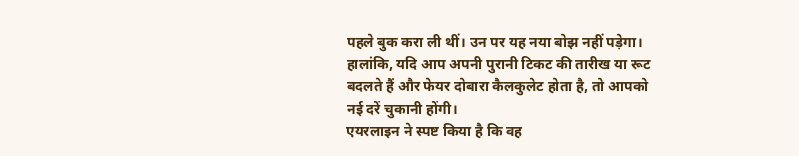पहले बुक करा ली थीं। उन पर यह नया बोझ नहीं पड़ेगा। हालांकि, यदि आप अपनी पुरानी टिकट की तारीख या रूट बदलते हैं और फेयर दोबारा कैलकुलेट होता है, तो आपको नई दरें चुकानी होंगी।
एयरलाइन ने स्पष्ट किया है कि वह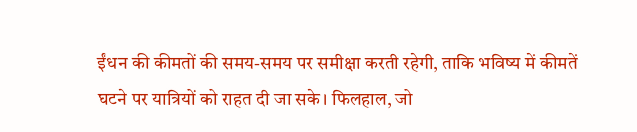ईंधन की कीमतों की समय-समय पर समीक्षा करती रहेगी, ताकि भविष्य में कीमतें घटने पर यात्रियों को राहत दी जा सके। फिलहाल, जो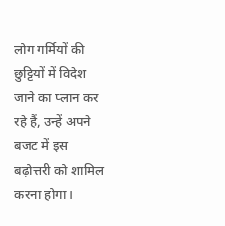लोग गर्मियों की छुट्टियों में विदेश जाने का प्लान कर रहे हैं, उन्हें अपने बजट में इस बढ़ोत्तरी को शामिल करना होगा।